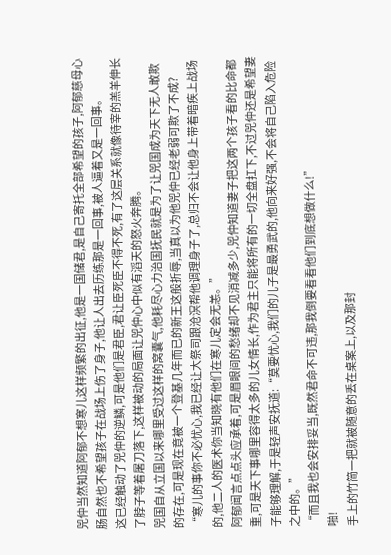兕仲当然知道阿郁不想寒儿这样频繁的出征,他是一国储君,是自己寄托全部希望的孩子,阿郁慈母心肠自然也不希望孩子在战场上伤了身子,他让人出去历练那是一回事,被人逼着又是一回事。
这已经触动了兕仲的逆鳞,可是他们是君臣,君让臣死臣不得不死,有了这层关系就像待宰的羔羊伸长了脖子等着屠刀落下,这样被动的局面让兕仲心中似有滔天的怒火奔腾。
兕国自从立国以来哪里受过这样的窝囊气,他耗尽心力治国抚民就是为了让兕国成为天下无人敢欺的存在,可是现在竟被一个登基几年而已的新王这般折辱,当真以为他兕仲已经老弱可欺了不成?
“寒儿的事你不必忧心,我已经让大祭司跟沧溟帮他调理身子了,总归不会让他身上带着暗疾上战场的,他二人的医术你当知晓有他们在寒儿定会无恙。”
阿郁闻言点点头应承着,可是眉眼间的愁绪却不见消减多少,兕仲知道妻子把这两个孩子看的比命都重,可是天下事哪里容得太多的儿女情长,作为君主只能将所有的一切全盘扛下,不过兕仲还是希望妻子能够理解,于是轻声安抚道:“莫要忧心,我们的儿子是最勇武的,他向来好强,不会将自己陷入危险之中的。”
“而且我也会安排妥当,既然君命不可违,那我倒要看看他们到底想做什么!”
啪!
手上的竹简一把就被随意的丢在桌案上,以及那封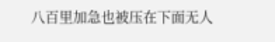八百里加急也被压在下面无人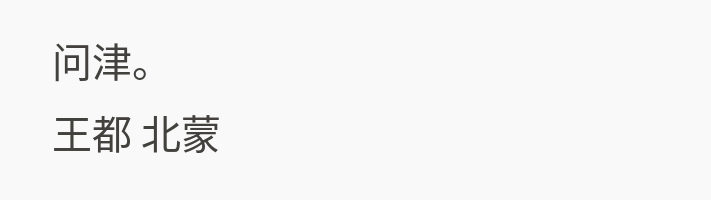问津。
王都 北蒙